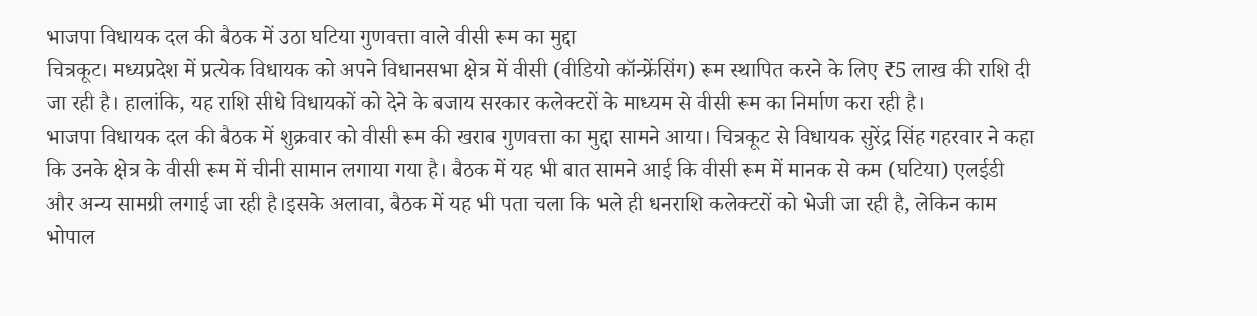भाजपा विधायक दल की बैठक में उठा घटिया गुणवत्ता वाले वीसी रूम का मुद्दा
चित्रकूट। मध्यप्रदेश में प्रत्येक विधायक को अपने विधानसभा क्षेत्र में वीसी (वीडियो कॉन्फ्रेंसिंग) रूम स्थापित करने के लिए ₹5 लाख की राशि दी जा रही है। हालांकि, यह राशि सीधे विधायकों को देने के बजाय सरकार कलेक्टरों के माध्यम से वीसी रूम का निर्माण करा रही है।
भाजपा विधायक दल की बैठक में शुक्रवार को वीसी रूम की खराब गुणवत्ता का मुद्दा सामने आया। चित्रकूट से विधायक सुरेंद्र सिंह गहरवार ने कहा कि उनके क्षेत्र के वीसी रूम में चीनी सामान लगाया गया है। बैठक में यह भी बात सामने आई कि वीसी रूम में मानक से कम (घटिया) एलईडी और अन्य सामग्री लगाई जा रही है।इसके अलावा, बैठक में यह भी पता चला कि भले ही धनराशि कलेक्टरों को भेजी जा रही है, लेकिन काम भोपाल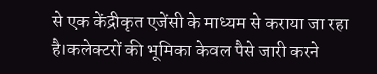से एक केंद्रीकृत एजेंसी के माध्यम से कराया जा रहा है।कलेक्टरों की भूमिका केवल पैसे जारी करने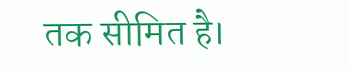तक सीमित है।